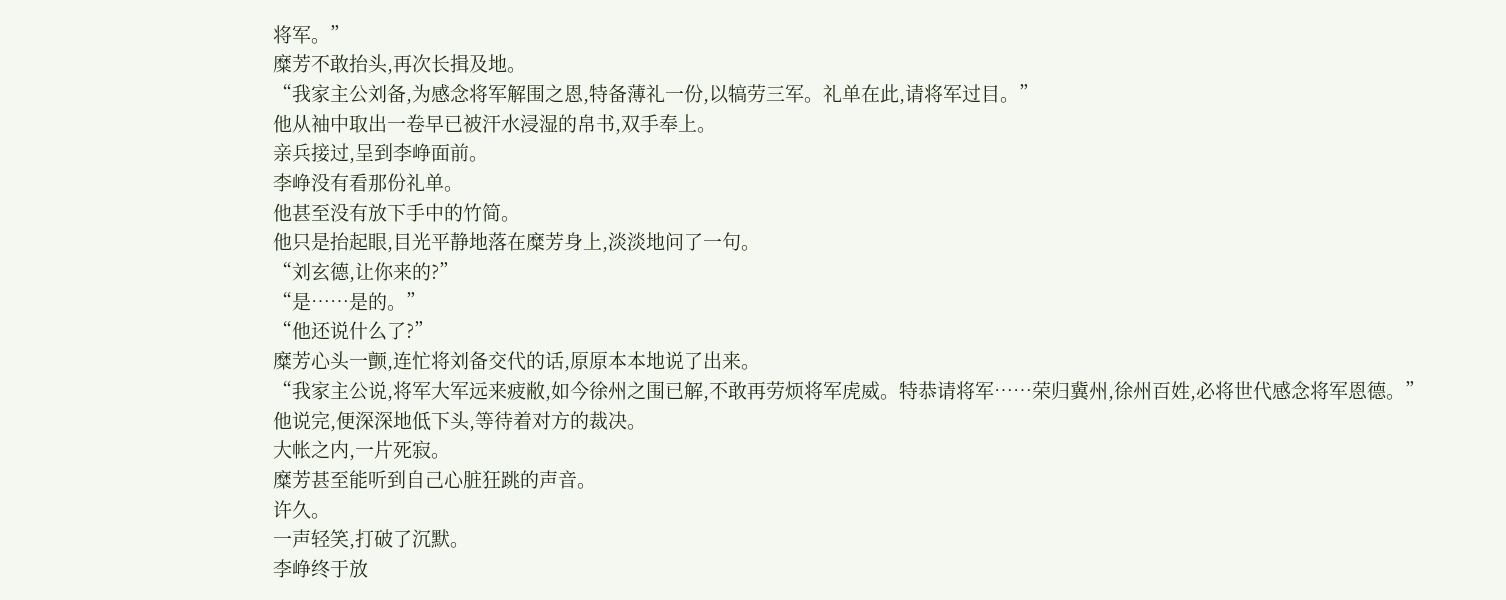将军。”
糜芳不敢抬头,再次长揖及地。
“我家主公刘备,为感念将军解围之恩,特备薄礼一份,以犒劳三军。礼单在此,请将军过目。”
他从袖中取出一卷早已被汗水浸湿的帛书,双手奉上。
亲兵接过,呈到李峥面前。
李峥没有看那份礼单。
他甚至没有放下手中的竹简。
他只是抬起眼,目光平静地落在糜芳身上,淡淡地问了一句。
“刘玄德,让你来的?”
“是……是的。”
“他还说什么了?”
糜芳心头一颤,连忙将刘备交代的话,原原本本地说了出来。
“我家主公说,将军大军远来疲敝,如今徐州之围已解,不敢再劳烦将军虎威。特恭请将军……荣归冀州,徐州百姓,必将世代感念将军恩德。”
他说完,便深深地低下头,等待着对方的裁决。
大帐之内,一片死寂。
糜芳甚至能听到自己心脏狂跳的声音。
许久。
一声轻笑,打破了沉默。
李峥终于放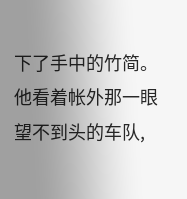下了手中的竹简。
他看着帐外那一眼望不到头的车队,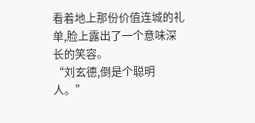看着地上那份价值连城的礼单,脸上露出了一个意味深长的笑容。
“刘玄德,倒是个聪明人。”